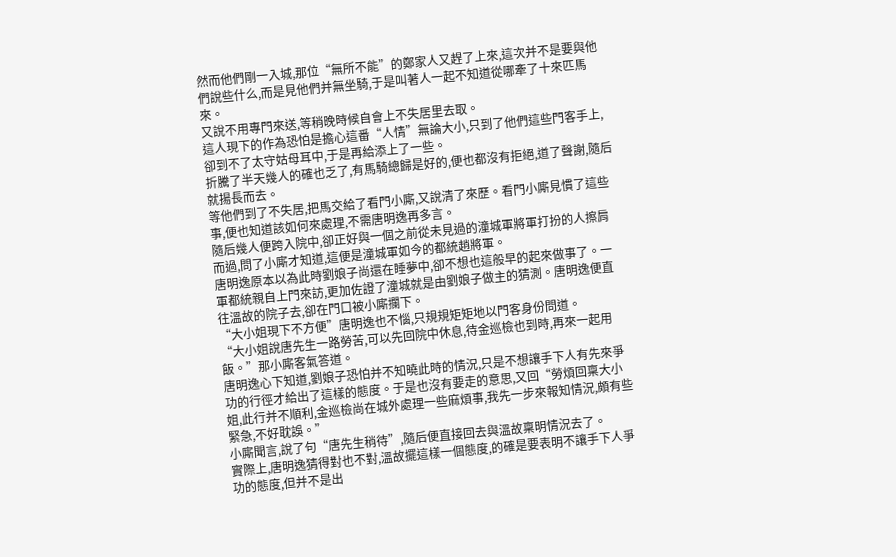然而他們剛一入城,那位“無所不能”的鄭家人又趕了上來,這次并不是要與他們說些什么,而是見他們并無坐騎,于是叫著人一起不知道從哪牽了十來匹馬來。
又說不用專門來送,等稍晚時候自會上不失居里去取。
這人現下的作為恐怕是擔心這番“人情”無論大小,只到了他們這些門客手上,卻到不了太守姑母耳中,于是再給添上了一些。
折騰了半天幾人的確也乏了,有馬騎總歸是好的,便也都沒有拒絕,道了聲謝,隨后就揚長而去。
等他們到了不失居,把馬交給了看門小廝,又說清了來歷。看門小廝見慣了這些事,便也知道該如何來處理,不需唐明逸再多言。
隨后幾人便跨入院中,卻正好與一個之前從未見過的潼城軍將軍打扮的人擦肩而過,問了小廝才知道,這便是潼城軍如今的都統趙將軍。
唐明逸原本以為此時劉娘子尚還在睡夢中,卻不想也這般早的起來做事了。一軍都統親自上門來訪,更加佐證了潼城就是由劉娘子做主的猜測。唐明逸便直往溫故的院子去,卻在門口被小廝攔下。
“大小姐現下不方便”唐明逸也不惱,只規規矩矩地以門客身份問道。
“大小姐說唐先生一路勞苦,可以先回院中休息,待金巡檢也到時,再來一起用飯。”那小廝客氣答道。
唐明逸心下知道,劉娘子恐怕并不知曉此時的情況,只是不想讓手下人有先來爭功的行徑才給出了這樣的態度。于是也沒有要走的意思,又回“勞煩回稟大小姐,此行并不順利,金巡檢尚在城外處理一些麻煩事,我先一步來報知情況,頗有些緊急,不好耽誤。”
小廝聞言,說了句“唐先生稍待”,隨后便直接回去與溫故稟明情況去了。
實際上,唐明逸猜得對也不對,溫故擺這樣一個態度,的確是要表明不讓手下人爭功的態度,但并不是出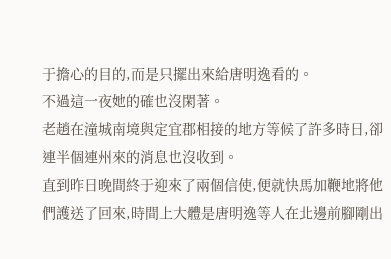于擔心的目的,而是只擺出來給唐明逸看的。
不過這一夜她的確也沒閑著。
老趙在潼城南境與定宜郡相接的地方等候了許多時日,卻連半個連州來的消息也沒收到。
直到昨日晚間終于迎來了兩個信使,便就快馬加鞭地將他們護送了回來,時間上大體是唐明逸等人在北邊前腳剛出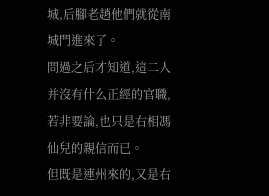城,后腳老趙他們就從南城門進來了。
問過之后才知道,這二人并沒有什么正經的官職,若非要論,也只是右相馮仙兒的親信而已。
但既是連州來的,又是右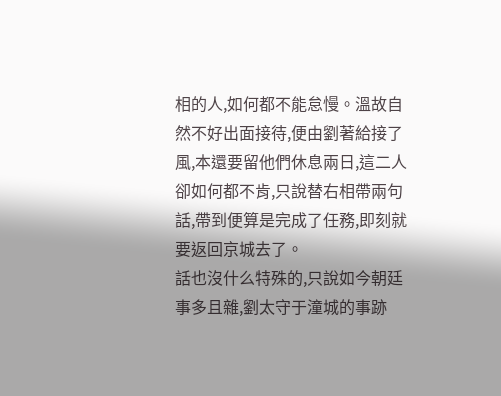相的人,如何都不能怠慢。溫故自然不好出面接待,便由劉著給接了風,本還要留他們休息兩日,這二人卻如何都不肯,只說替右相帶兩句話,帶到便算是完成了任務,即刻就要返回京城去了。
話也沒什么特殊的,只說如今朝廷事多且雜,劉太守于潼城的事跡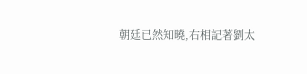朝廷已然知曉,右相記著劉太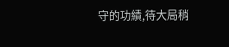守的功績,待大局稍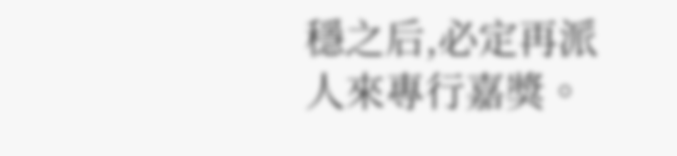穩之后,必定再派人來專行嘉獎。